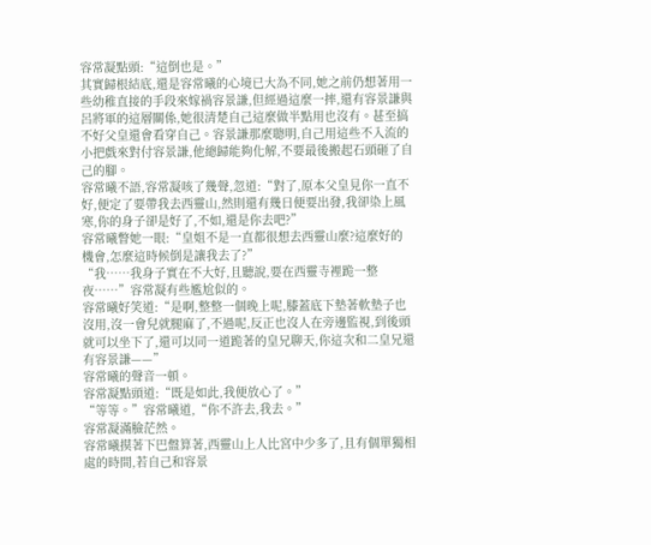容常凝點頭:“這倒也是。”
其實歸根結底,還是容常曦的心境已大為不同,她之前仍想著用一些幼稚直接的手段來嫁禍容景謙,但經過這麼一摔,還有容景謙與呂將軍的這層關係,她很清楚自己這麼做半點用也沒有。甚至搞不好父皇還會看穿自己。容景謙那麼聰明,自己用這些不入流的小把戲來對付容景謙,他總歸能夠化解,不要最後搬起石頭砸了自己的腳。
容常曦不語,容常凝咳了幾聲,忽道:“對了,原本父皇見你一直不好,便定了要帶我去西靈山,然則還有幾日便要出發,我卻染上風寒,你的身子卻是好了,不如,還是你去吧?”
容常曦瞥她一眼:“皇姐不是一直都很想去西靈山麼?這麼好的機會,怎麼這時候倒是讓我去了?”
“我……我身子實在不大好,且聽說,要在西靈寺裡跪一整夜……”容常凝有些尷尬似的。
容常曦好笑道:“是啊,整整一個晚上呢,膝蓋底下墊著軟墊子也沒用,沒一會兒就腿麻了,不過呢,反正也沒人在旁邊監視,到後頭就可以坐下了,還可以同一道跪著的皇兄聊天,你這次和二皇兄還有容景謙——”
容常曦的聲音一頓。
容常凝點頭道:“既是如此,我便放心了。”
“等等。”容常曦道,“你不許去,我去。”
容常凝滿臉茫然。
容常曦摸著下巴盤算著,西靈山上人比宮中少多了,且有個單獨相處的時間,若自己和容景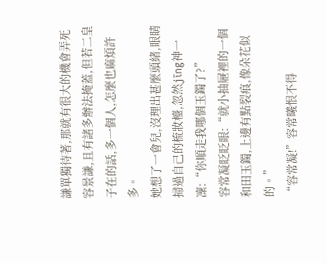謙單獨待著,那就有很大的機會弄死容景謙,且有諸多辦法掩蓋,但若二皇子在的話,多一個人,怎麼也麻煩許多。
她想了一會兒,沒理出甚麼頭緒,眼睛掃過自己的梳妝檯,忽然jīng神一凜:“你順走我哪個玉鐲了?”
容常凝眨眨眼:“就小抽屜裡的一個和田玉鐲,上邊有點裂痕,像朵花似的。”
“容常凝!”容常曦恨不得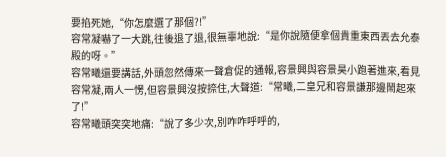要掐死她,“你怎麼選了那個?!”
容常凝嚇了一大跳,往後退了退,很無辜地說:“是你說隨便拿個貴重東西丟去允泰殿的呀。”
容常曦還要講話,外頭忽然傳來一聲倉促的通報,容景興與容景昊小跑著進來,看見容常凝,兩人一愣,但容景興沒按捺住,大聲道:“常曦,二皇兄和容景謙那邊鬧起來了!”
容常曦頭突突地痛:“說了多少次,別咋咋呼呼的,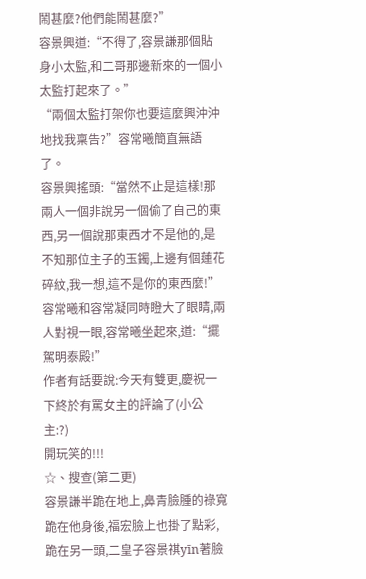鬧甚麼?他們能鬧甚麼?”
容景興道:“不得了,容景謙那個貼身小太監,和二哥那邊新來的一個小太監打起來了。”
“兩個太監打架你也要這麼興沖沖地找我稟告?”容常曦簡直無語了。
容景興搖頭:“當然不止是這樣!那兩人一個非說另一個偷了自己的東西,另一個說那東西才不是他的,是不知那位主子的玉鐲,上邊有個蓮花碎紋,我一想,這不是你的東西麼!”
容常曦和容常凝同時瞪大了眼睛,兩人對視一眼,容常曦坐起來,道:“擺駕明泰殿!”
作者有話要說:今天有雙更,慶祝一下終於有罵女主的評論了(小公主:?)
開玩笑的!!!
☆、搜查(第二更)
容景謙半跪在地上,鼻青臉腫的祿寬跪在他身後,福宏臉上也掛了點彩,跪在另一頭,二皇子容景祺yīn著臉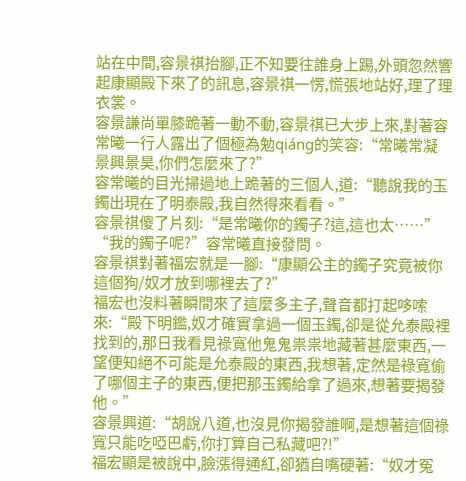站在中間,容景祺抬腳,正不知要往誰身上踢,外頭忽然響起康顯殿下來了的訊息,容景祺一愣,慌張地站好,理了理衣裳。
容景謙尚單膝跪著一動不動,容景祺已大步上來,對著容常曦一行人露出了個極為勉qiáng的笑容:“常曦常凝景興景昊,你們怎麼來了?”
容常曦的目光掃過地上跪著的三個人,道:“聽說我的玉鐲出現在了明泰殿,我自然得來看看。”
容景祺傻了片刻:“是常曦你的鐲子?這,這也太……”
“我的鐲子呢?”容常曦直接發問。
容景祺對著福宏就是一腳:“康顯公主的鐲子究竟被你這個狗/奴才放到哪裡去了?”
福宏也沒料著瞬間來了這麼多主子,聲音都打起哆嗦來:“殿下明鑑,奴才確實拿過一個玉鐲,卻是從允泰殿裡找到的,那日我看見祿寬他鬼鬼祟祟地藏著甚麼東西,一望便知絕不可能是允泰殿的東西,我想著,定然是祿寬偷了哪個主子的東西,便把那玉鐲給拿了過來,想著要揭發他。”
容景興道:“胡說八道,也沒見你揭發誰啊,是想著這個祿寬只能吃啞巴虧,你打算自己私藏吧?!”
福宏顯是被說中,臉漲得通紅,卻猶自嘴硬著:“奴才冤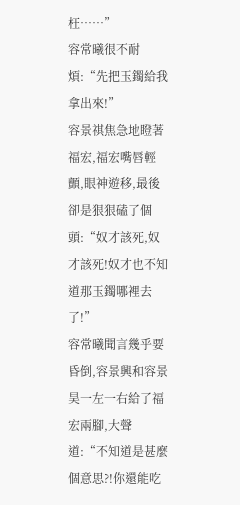枉……”
容常曦很不耐煩:“先把玉鐲給我拿出來!”
容景祺焦急地瞪著福宏,福宏嘴唇輕顫,眼神遊移,最後卻是狠狠磕了個頭:“奴才該死,奴才該死!奴才也不知道那玉鐲哪裡去了!”
容常曦聞言幾乎要昏倒,容景興和容景昊一左一右給了福宏兩腳,大聲道:“不知道是甚麼個意思?!你還能吃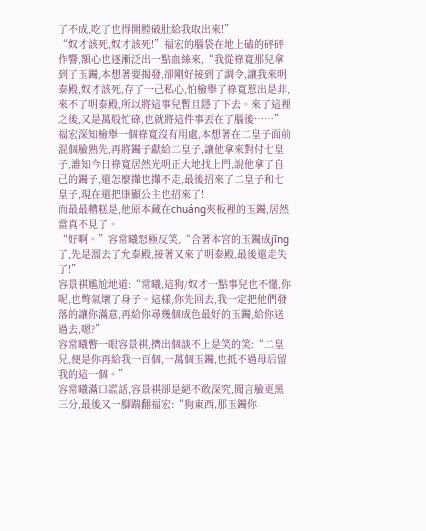了不成,吃了也得開膛破肚給我取出來!”
“奴才該死,奴才該死!”福宏的腦袋在地上磕的砰砰作響,額心也逐漸泛出一點血絲來,“我從祿寬那兒拿到了玉鐲,本想著要揭發,卻剛好接到了調令,讓我來明泰殿,奴才該死,存了一己私心,怕檢舉了祿寬惹出是非,來不了明泰殿,所以將這事兒暫且隱了下去。來了這裡之後,又是萬般忙碌,也就將這件事丟在了腦後……”
福宏深知檢舉一個祿寬沒有用處,本想著在二皇子面前混個臉熟先,再將鐲子獻給二皇子,讓他拿來對付七皇子,誰知今日祿寬居然光明正大地找上門,說他拿了自己的鐲子,還怎麼攆也攆不走,最後招來了二皇子和七皇子,現在還把康顯公主也招來了!
而最最糟糕是,他原本藏在chuáng夾板裡的玉鐲,居然當真不見了。
“好啊。”容常曦怒極反笑,“合著本宮的玉鐲成jīng了,先是溜去了允泰殿,接著又來了明泰殿,最後還走失了!”
容景祺尷尬地道:“常曦,這狗/奴才一點事兒也不懂,你呢,也彆氣壞了身子。這樣,你先回去,我一定把他們發落的讓你滿意,再給你尋幾個成色最好的玉鐲,給你送過去,嗯?”
容常曦瞥一眼容景祺,擠出個談不上是笑的笑:“二皇兄,便是你再給我一百個,一萬個玉鐲,也抵不過母后留我的這一個。”
容常曦滿口謊話,容景祺卻是絕不敢深究,聞言臉更黑三分,最後又一腳踹翻福宏:“狗東西,那玉鐲你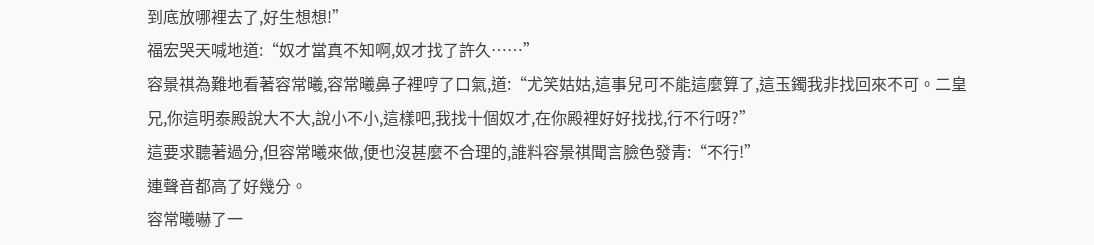到底放哪裡去了,好生想想!”
福宏哭天喊地道:“奴才當真不知啊,奴才找了許久……”
容景祺為難地看著容常曦,容常曦鼻子裡哼了口氣,道:“尤笑姑姑,這事兒可不能這麼算了,這玉鐲我非找回來不可。二皇兄,你這明泰殿說大不大,說小不小,這樣吧,我找十個奴才,在你殿裡好好找找,行不行呀?”
這要求聽著過分,但容常曦來做,便也沒甚麼不合理的,誰料容景祺聞言臉色發青:“不行!”
連聲音都高了好幾分。
容常曦嚇了一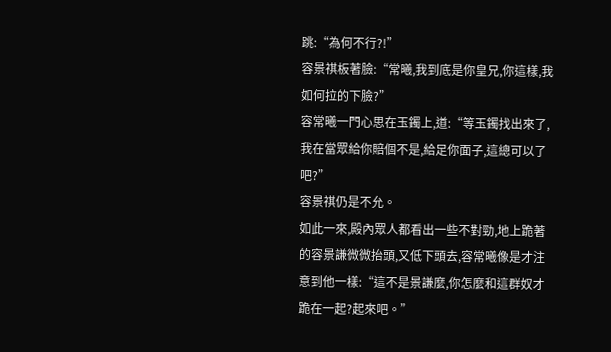跳:“為何不行?!”
容景祺板著臉:“常曦,我到底是你皇兄,你這樣,我如何拉的下臉?”
容常曦一門心思在玉鐲上,道:“等玉鐲找出來了,我在當眾給你賠個不是,給足你面子,這總可以了吧?”
容景祺仍是不允。
如此一來,殿內眾人都看出一些不對勁,地上跪著的容景謙微微抬頭,又低下頭去,容常曦像是才注意到他一樣:“這不是景謙麼,你怎麼和這群奴才跪在一起?起來吧。”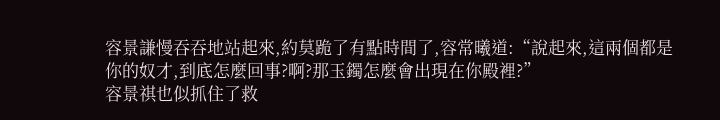容景謙慢吞吞地站起來,約莫跪了有點時間了,容常曦道:“說起來,這兩個都是你的奴才,到底怎麼回事?啊?那玉鐲怎麼會出現在你殿裡?”
容景祺也似抓住了救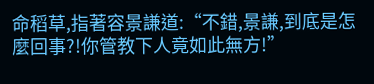命稻草,指著容景謙道:“不錯,景謙,到底是怎麼回事?!你管教下人竟如此無方!”